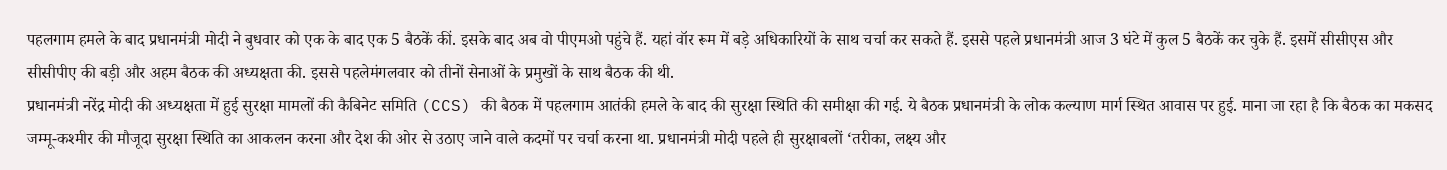पहलगाम हमले के बाद प्रधानमंत्री मोदी ने बुधवार को एक के बाद एक 5 बैठकें कीं. इसके बाद अब वो पीएमओ पहुंचे हैं. यहां वॉर रूम में बड़े अधिकारियों के साथ चर्चा कर सकते हैं. इससे पहले प्रधानमंत्री आज 3 घंटे में कुल 5 बैठकें कर चुके हैं. इसमें सीसीएस और सीसीपीए की बड़ी और अहम बैठक की अध्यक्षता की. इससे पहलेमंगलवार को तीनों सेनाओं के प्रमुखों के साथ बैठक की थी.
प्रधानमंत्री नरेंद्र मोदी की अध्यक्षता में हुई सुरक्षा मामलों की कैबिनेट समिति (CCS) की बैठक में पहलगाम आतंकी हमले के बाद की सुरक्षा स्थिति की समीक्षा की गई. ये बैठक प्रधानमंत्री के लोक कल्याण मार्ग स्थित आवास पर हुई. माना जा रहा है कि बैठक का मकसद जम्मू-कश्मीर की मौजूदा सुरक्षा स्थिति का आकलन करना और देश की ओर से उठाए जाने वाले कदमों पर चर्चा करना था. प्रधानमंत्री मोदी पहले ही सुरक्षाबलों ‘तरीका, लक्ष्य और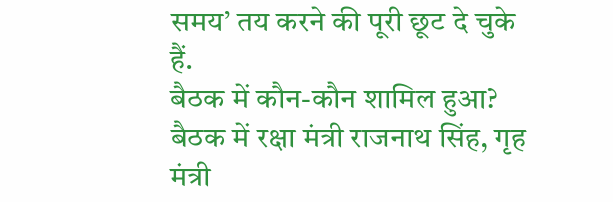समय’ तय करने की पूरी छूट दे चुके हैं.
बैठक में कौन-कौन शामिल हुआ?
बैठक में रक्षा मंत्री राजनाथ सिंह, गृह मंत्री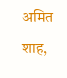अमित शाह,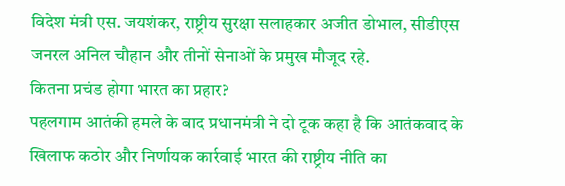विदेश मंत्री एस. जयशंकर, राष्ट्रीय सुरक्षा सलाहकार अजीत डोभाल, सीडीएस जनरल अनिल चौहान और तीनों सेनाओं के प्रमुख मौजूद रहे.
कितना प्रचंड होगा भारत का प्रहार?
पहलगाम आतंकी हमले के बाद प्रधानमंत्री ने दो टूक कहा है कि आतंकवाद के खिलाफ कठोर और निर्णायक कार्रवाई भारत की राष्ट्रीय नीति का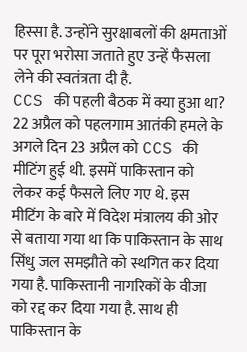हिस्सा है. उन्होंने सुरक्षाबलों की क्षमताओं पर पूरा भरोसा जताते हुए उन्हें फैसला लेने की स्वतंत्रता दी है.
CCS की पहली बैठक में क्या हुआ था?
22 अप्रैल को पहलगाम आतंकी हमले के अगले दिन 23 अप्रैल को CCS की मीटिंग हुई थी. इसमें पाकिस्तान को लेकर कई फैसले लिए गए थे. इस मीटिंग के बारे में विदेश मंत्रालय की ओर से बताया गया था कि पाकिस्तान के साथ सिंधु जल समझौते को स्थगित कर दिया गया है. पाकिस्तानी नागरिकों के वीजा को रद्द कर दिया गया है. साथ ही पाकिस्तान के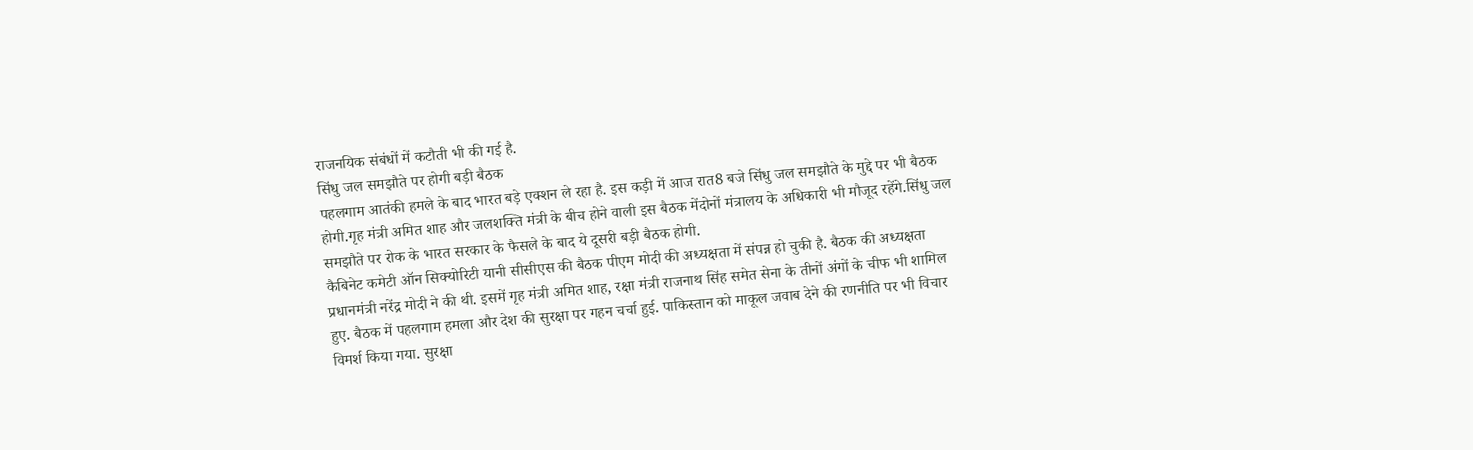राजनयिक संबंधों में कटौती भी की गई है.
सिंधु जल समझौते पर होगी बड़ी बैठक
पहलगाम आतंकी हमले के बाद भारत बड़े एक्शन ले रहा है. इस कड़ी में आज रात8 बजे सिंधु जल समझौते के मुद्दे पर भी बैठक होगी.गृह मंत्री अमित शाह और जलशक्ति मंत्री के बीच होने वाली इस बैठक मेंदोनों मंत्रालय के अधिकारी भी मौजूद रहेंगे.सिंधु जल समझौते पर रोक के भारत सरकार के फैसले के बाद ये दूसरी बड़ी बैठक होगी.
कैबिनेट कमेटी ऑन सिक्योरिटी यानी सीसीएस की बैठक पीएम मोदी की अध्यक्षता में संपन्न हो चुकी है. बैठक की अध्यक्षता प्रधानमंत्री नरेंद्र मोदी ने की थी. इसमें गृह मंत्री अमित शाह, रक्षा मंत्री राजनाथ सिंह समेत सेना के तीनों अंगों के चीफ भी शामिल हुए. बैठक में पहलगाम हमला और देश की सुरक्षा पर गहन चर्चा हुई. पाकिस्तान को माकूल जवाब देने की रणनीति पर भी विचार विमर्श किया गया. सुरक्षा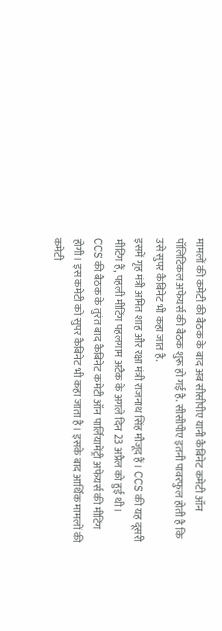मामलों की कमेटी की बैठक के बाद अब सीसीपीए यानी कैबिनेट कमेटी ऑन पॉलिटिकल अफेयर्स की बैठक शुरू हो गई है. सीसीपीए इतनी पावरफुल होती है कि उसे सुपर कैबिनेट भी कहा जात है.
इसमें गृह मंत्री अमित शाह और रक्षा मंत्री राजनाथ सिंह मौजूद हैं। CCS की यह दूसरी मीटिंग हैं, पहली मीटिंग पहलगाम अटैक के अगले दिन 23 अप्रैल को हुई थी।
CCS की बैठक के तुरंत बाद कैबिनेट कमेटी ऑन पार्लियामेंट्री अफेयर्स की मीटिंग होगी। इस कमेटी को सुपर कैबिनेट भी कहा जाता है। इसके बाद आर्थिक मामलों की कमेटी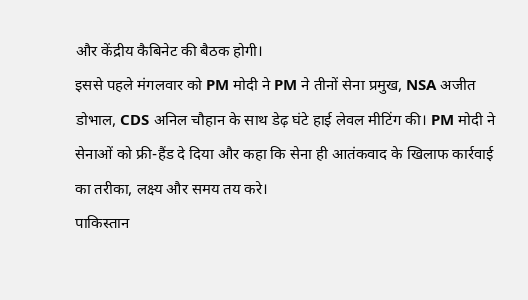और केंद्रीय कैबिनेट की बैठक होगी।
इससे पहले मंगलवार को PM मोदी ने PM ने तीनों सेना प्रमुख, NSA अजीत डोभाल, CDS अनिल चौहान के साथ डेढ़ घंटे हाई लेवल मीटिंग की। PM मोदी ने सेनाओं को फ्री-हैंड दे दिया और कहा कि सेना ही आतंकवाद के खिलाफ कार्रवाई का तरीका, लक्ष्य और समय तय करे।
पाकिस्तान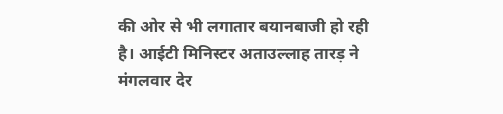की ओर से भी लगातार बयानबाजी हो रही है। आईटी मिनिस्टर अताउल्लाह तारड़ ने मंगलवार देर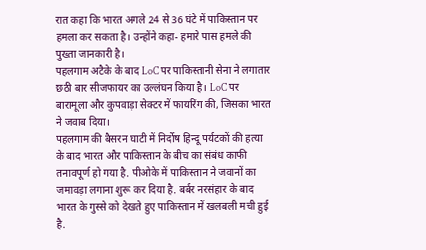रात कहा कि भारत अगले 24 से 36 घंटे में पाकिस्तान पर हमला कर सकता है। उन्होंने कहा- हमारे पास हमले की पुख्ता जानकारी है।
पहलगाम अटैके के बाद LoC पर पाकिस्तानी सेना ने लगातार छठी बार सीजफायर का उल्लंघन किया है। LoC पर बारामूला और कुपवाड़ा सेक्टर में फायरिंग की, जिसका भारत ने जवाब दिया।
पहलगाम की बैसरन घाटी में निर्दोष हिन्दू पर्यटकों की हत्या के बाद भारत और पाकिस्तान के बीच का संबंध काफी तनावपूर्ण हो गया है. पीओके में पाकिस्तान ने जवानों का जमावड़ा लगाना शुरू कर दिया है. बर्बर नरसंहार के बाद भारत के गुस्से को देखते हुए पाकिस्तान में खलबली मची हुई है.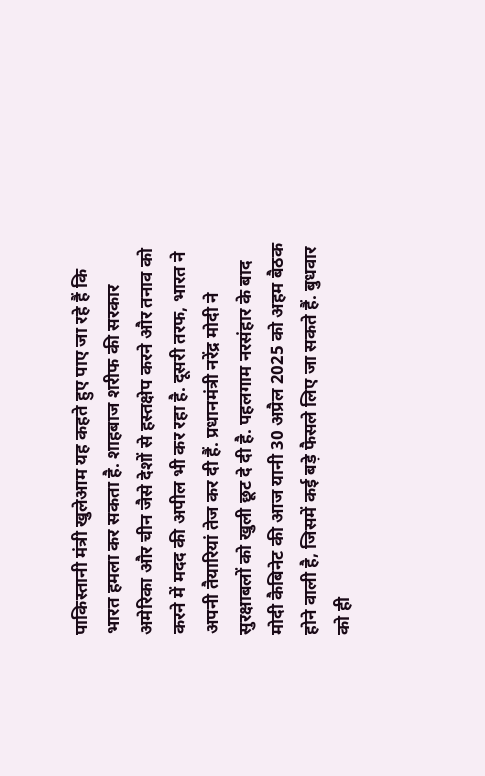पाकिस्तानी मंत्री खुलेआम यह कहते हुए पाए जा रहे हैं कि भारत हमला कर सकता है. शाहबाज शरीफ की सरकार अमेरिका और चीन जैसे देशों से हस्तक्षेप करने और तनाव को करने में मदद की अपील भी कर रहा है. दूसरी तरफ, भारत ने अपनी तैयारियां तेज कर दी हैं. प्रधानमंत्री नरेंद्र मोदी ने सुरक्षाबलों को खुली छूट दे दी है. पहलगाम नरसंहार के बाद मोदी कैबिनेट की आज यानी 30 अप्रैल 2025 को अहम बैठक होने वाली है, जिसमें कई बड़े फैसले लिए जा सकते हैं. बुधवार को ही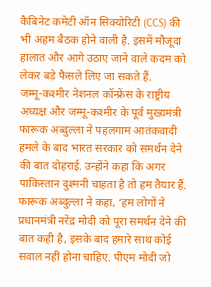कैबिनेट कमेटी ऑन सिक्योरिटी (CCS) की भी अहम बैठक होने वाली है. इसमें मौजूदा हालात और आगे उठाए जाने वाले कदम को लेकर बड़े फैसले लिए जा सकते हैं.
जम्मू-कश्मीर नेशनल कॉन्फ्रेंस के राष्ट्रीय अध्यक्ष और जम्मू-कश्मीर के पूर्व मुख्यमंत्री फारूक अब्दुल्ला ने पहलगाम आतंकवादी हमले के बाद भारत सरकार को समर्थन देने की बात दोहराई. उन्होंने कहा कि अगर पाकिस्तान दुश्मनी चाहता है तो हम तैयार हैं. फारूक अब्दुल्ला ने कहा, ‘हम लोगों ने प्रधानमंत्री नरेंद्र मोदी को पूरा समर्थन देने की बात कही है, इसके बाद हमारे साथ कोई सवाल नहीं होना चाहिए. पीएम मोदी जो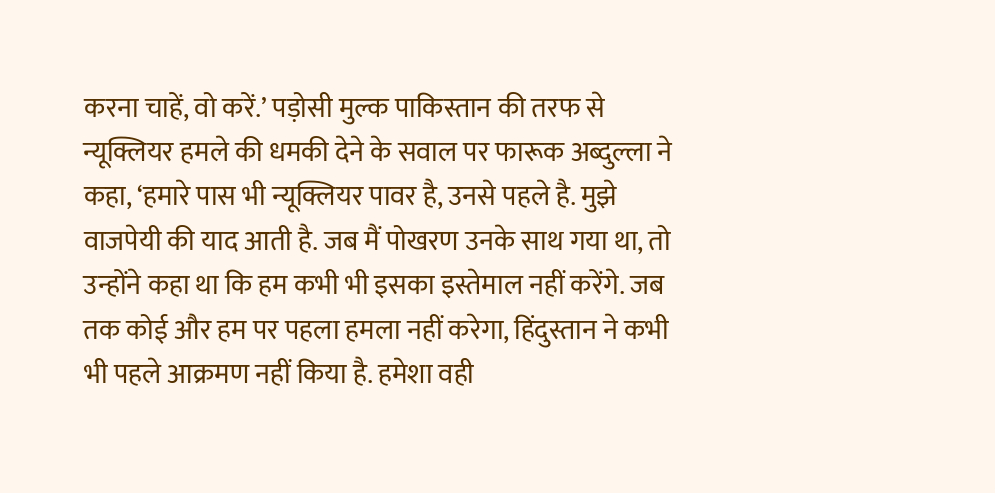करना चाहें, वो करें.’ पड़ोसी मुल्क पाकिस्तान की तरफ से न्यूक्लियर हमले की धमकी देने के सवाल पर फारूक अब्दुल्ला ने कहा, ‘हमारे पास भी न्यूक्लियर पावर है, उनसे पहले है. मुझे वाजपेयी की याद आती है. जब मैं पोखरण उनके साथ गया था, तो उन्होंने कहा था कि हम कभी भी इसका इस्तेमाल नहीं करेंगे. जब तक कोई और हम पर पहला हमला नहीं करेगा, हिंदुस्तान ने कभी भी पहले आक्रमण नहीं किया है. हमेशा वही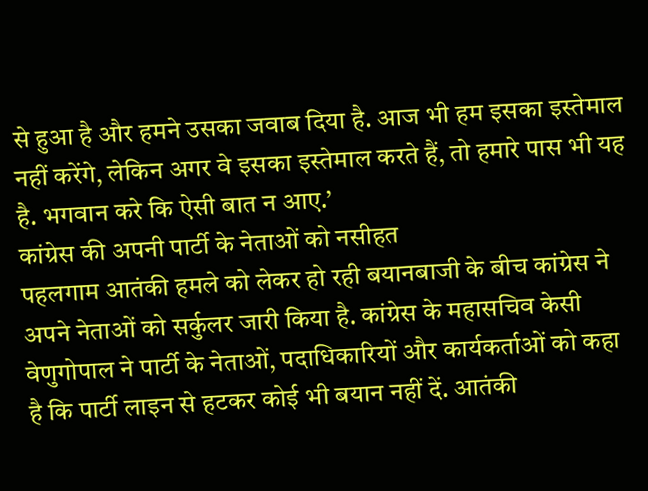से हुआ है और हमने उसका जवाब दिया है. आज भी हम इसका इस्तेमाल नहीं करेंगे, लेकिन अगर वे इसका इस्तेमाल करते हैं, तो हमारे पास भी यह है. भगवान करे कि ऐसी बात न आए.’
कांग्रेस की अपनी पार्टी के नेताओं को नसीहत
पहलगाम आतंकी हमले को लेकर हो रही बयानबाजी के बीच कांग्रेस ने अपने नेताओं को सर्कुलर जारी किया है. कांग्रेस के महासचिव केसी वेणुगोपाल ने पार्टी के नेताओं, पदाधिकारियों और कार्यकर्ताओं को कहा है कि पार्टी लाइन से हटकर कोई भी बयान नहीं दें. आतंकी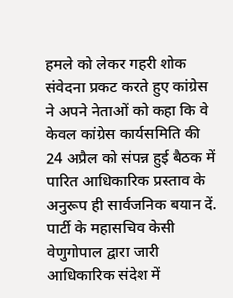हमले को लेकर गहरी शोक संवेदना प्रकट करते हुए कांग्रेस ने अपने नेताओं को कहा कि वे केवल कांग्रेस कार्यसमिति की 24 अप्रैल को संपन्न हुई बैठक में पारित आधिकारिक प्रस्ताव के अनुरूप ही सार्वजनिक बयान दें. पार्टी के महासचिव केसी वेणुगोपाल द्वारा जारी आधिकारिक संदेश में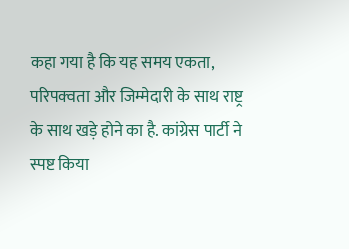कहा गया है कि यह समय एकता, परिपक्वता और जिम्मेदारी के साथ राष्ट्र के साथ खड़े होने का है. कांग्रेस पार्टी ने स्पष्ट किया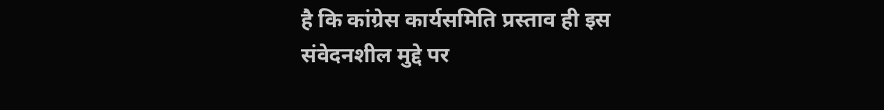है कि कांग्रेस कार्यसमिति प्रस्ताव ही इस संवेदनशील मुद्दे पर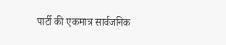पार्टी की एकमात्र सार्वजनिक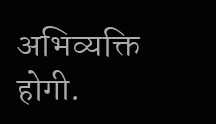अभिव्यक्ति होगी.